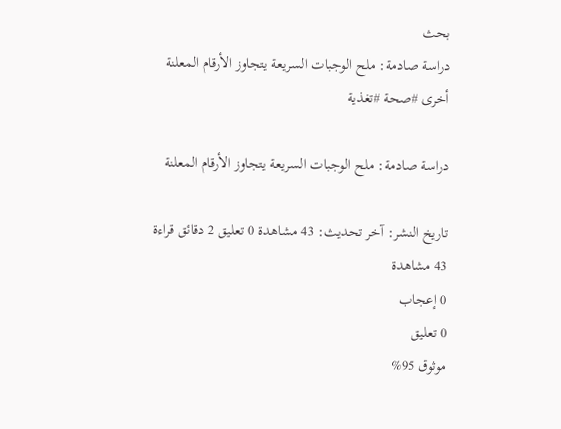بحث
دراسة صادمة: ملح الوجبات السريعة يتجاوز الأرقام المعلنة
أخرى #صحة #تغذية

دراسة صادمة: ملح الوجبات السريعة يتجاوز الأرقام المعلنة

تاريخ النشر: آخر تحديث: 43 مشاهدة 0 تعليق 2 دقائق قراءة
43 مشاهدة
0 إعجاب
0 تعليق
موثوق 95%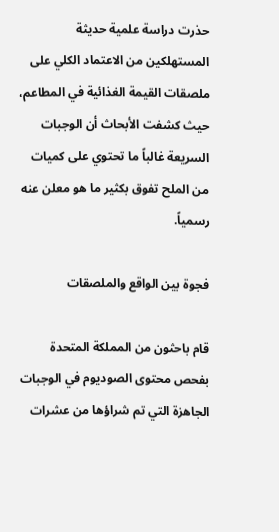حذرت دراسة علمية حديثة المستهلكين من الاعتماد الكلي على ملصقات القيمة الغذائية في المطاعم، حيث كشفت الأبحاث أن الوجبات السريعة غالباً ما تحتوي على كميات من الملح تفوق بكثير ما هو معلن عنه رسمياً.

فجوة بين الواقع والملصقات

قام باحثون من المملكة المتحدة بفحص محتوى الصوديوم في الوجبات الجاهزة التي تم شراؤها من عشرات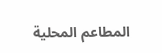المطاعم المحلية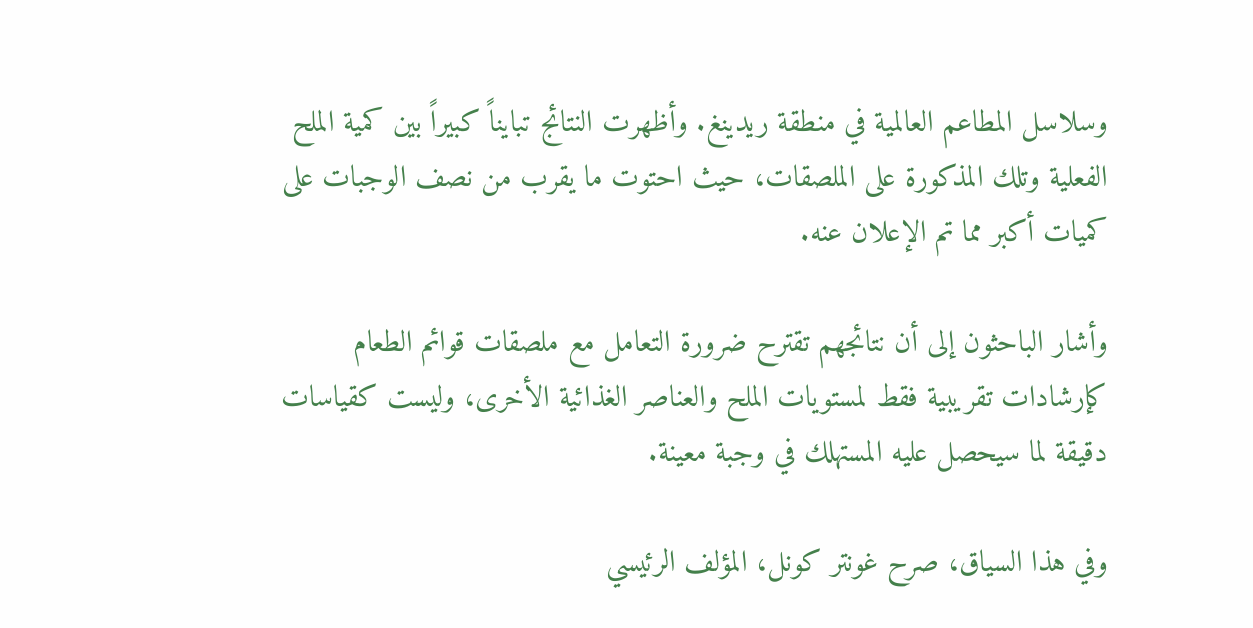وسلاسل المطاعم العالمية في منطقة ريدينغ. وأظهرت النتائج تبايناً كبيراً بين كمية الملح الفعلية وتلك المذكورة على الملصقات، حيث احتوت ما يقرب من نصف الوجبات على كميات أكبر مما تم الإعلان عنه.

وأشار الباحثون إلى أن نتائجهم تقترح ضرورة التعامل مع ملصقات قوائم الطعام كإرشادات تقريبية فقط لمستويات الملح والعناصر الغذائية الأخرى، وليست كقياسات دقيقة لما سيحصل عليه المستهلك في وجبة معينة.

وفي هذا السياق، صرح غونتر كونل، المؤلف الرئيسي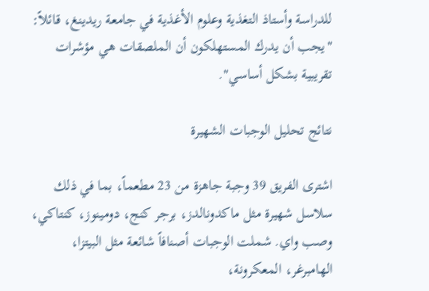للدراسة وأستاذ التغذية وعلوم الأغذية في جامعة ريدينغ، قائلاً: "يجب أن يدرك المستهلكون أن الملصقات هي مؤشرات تقريبية بشكل أساسي".

نتائج تحليل الوجبات الشهيرة

اشترى الفريق 39 وجبة جاهزة من 23 مطعماً، بما في ذلك سلاسل شهيرة مثل ماكدونالدز، برجر كنج، دومينوز، كنتاكي، وصب واي. شملت الوجبات أصنافاً شائعة مثل البيتزا، الهامبرغر، المعكرونة،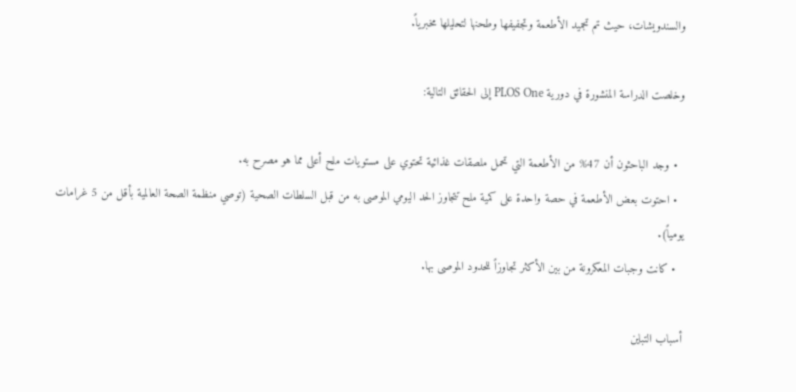والسندويشات، حيث تم تجميد الأطعمة وتجفيفها وطحنها لتحليلها مخبرياً.

وخلصت الدراسة المنشورة في دورية PLOS One إلى الحقائق التالية:

  • وجد الباحثون أن 47% من الأطعمة التي تحمل ملصقات غذائية تحتوي على مستويات ملح أعلى مما هو مصرح به.
  • احتوت بعض الأطعمة في حصة واحدة على كمية ملح تتجاوز الحد اليومي الموصى به من قبل السلطات الصحية (توصي منظمة الصحة العالمية بأقل من 5 غرامات يومياً).
  • كانت وجبات المعكرونة من بين الأكثر تجاوزاً للحدود الموصى بها.

أسباب التباين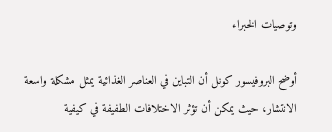وتوصيات الخبراء

أوضح البروفيسور كونل أن التباين في العناصر الغذائية يمثل مشكلة واسعة الانتشار، حيث يمكن أن تؤثر الاختلافات الطفيفة في كيفية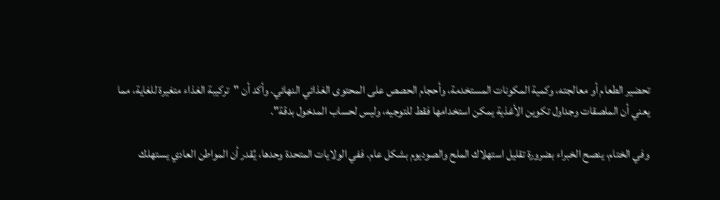تحضير الطعام أو معالجته، وكمية المكونات المستخدمة، وأحجام الحصص على المحتوى الغذائي النهائي. وأكد أن "تركيبة الغذاء متغيرة للغاية، مما يعني أن الملصقات وجداول تكوين الأغذية يمكن استخدامها فقط للتوجيه، وليس لحساب المدخول بدقة".

وفي الختام، ينصح الخبراء بضرورة تقليل استهلاك الملح والصوديوم بشكل عام. ففي الولايات المتحدة وحدها، يُقدر أن المواطن العادي يستهلك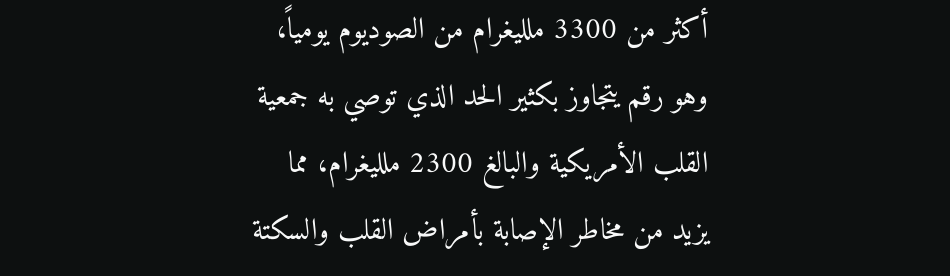أكثر من 3300 ملليغرام من الصوديوم يومياً، وهو رقم يتجاوز بكثير الحد الذي توصي به جمعية القلب الأمريكية والبالغ 2300 ملليغرام، مما يزيد من مخاطر الإصابة بأمراض القلب والسكتة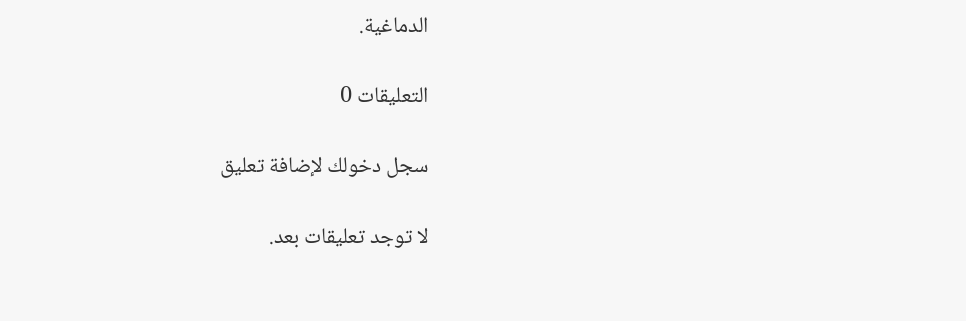الدماغية.

التعليقات 0

سجل دخولك لإضافة تعليق

لا توجد تعليقات بعد.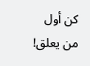كن أول من يعلق!